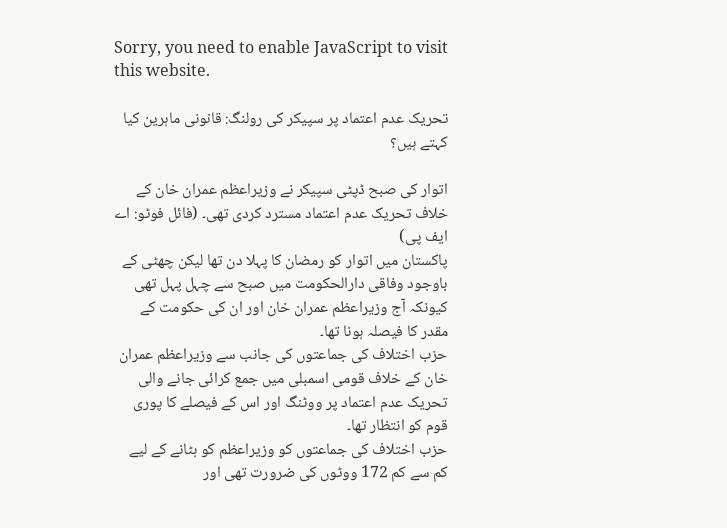Sorry, you need to enable JavaScript to visit this website.

تحریک عدم اعتماد پر سپیکر کی رولنگ: قانونی ماہرین کیا کہتے ہیں؟

اتوار کی صبح ڈپٹی سپیکر نے وزیراعظم عمران خان کے خلاف تحریک عدم اعتماد مسترد کردی تھی۔ (فائل فوٹو: اے ایف پی)
پاکستان میں اتوار کو رمضان کا پہلا دن تھا لیکن چھٹی کے باوجود وفاقی دارالحکومت میں صبح سے چہل پہل تھی کیونکہ آج وزیراعظم عمران خان اور ان کی حکومت کے مقدر کا فیصلہ ہونا تھا۔
حزب اختلاف کی جماعتوں کی جانب سے وزیراعظم عمران خان کے خلاف قومی اسمبلی میں جمع کرائی جانے والی تحریک عدم اعتماد پر ووٹنگ اور اس کے فیصلے کا پوری قوم کو انتظار تھا۔
حزب اختلاف کی جماعتوں کو وزیراعظم کو ہٹانے کے لیے کم سے کم 172 ووٹوں کی ضرورت تھی اور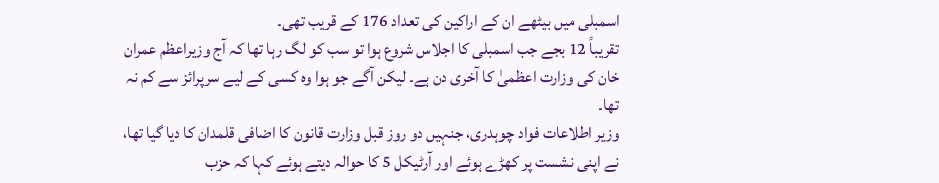اسمبلی میں بیٹھے ان کے اراکین کی تعداد 176 کے قریب تھی۔
تقریباً 12 بجے جب اسمبلی کا اجلاس شروع ہوا تو سب کو لگ رہا تھا کہ آج وزیراعظم عمران خان کی وزارت اعظمیٰ کا آخری دن ہے۔ لیکن آگے جو ہوا وہ کسی کے لیے سرپرائز سے کم نہ تھا۔
وزیر اطلاعات فواد چوہدری، جنہیں دو روز قبل وزارت قانون کا اضافی قلمدان کا دیا گیا تھا، نے اپنی نشست پر کھڑے ہوئے اور آرٹیکل 5 کا حوالہ دیتے ہوئے کہا کہ حزب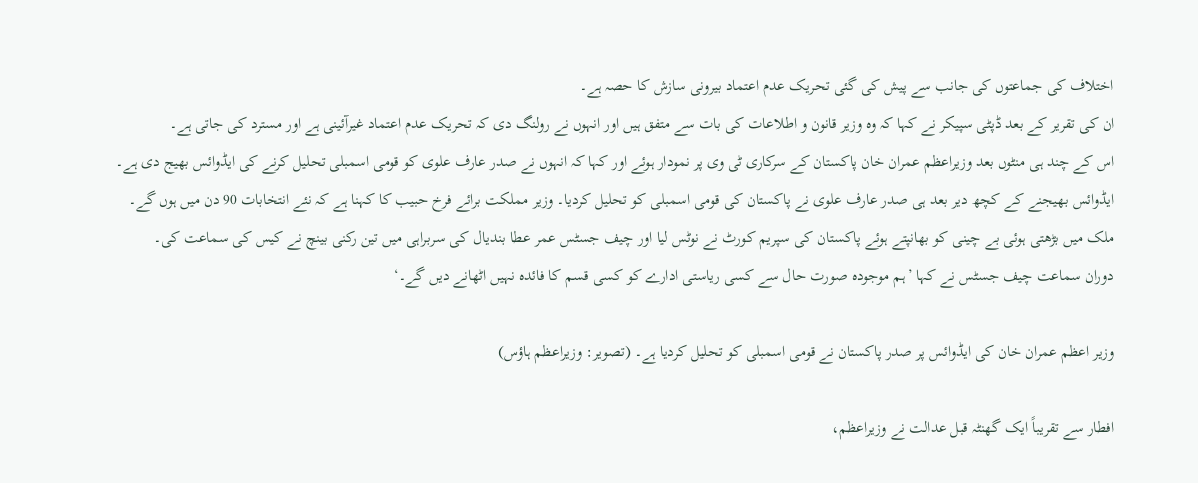اختلاف کی جماعتوں کی جانب سے پیش کی گئی تحریک عدم اعتماد بیرونی سازش کا حصہ ہے۔
ان کی تقریر کے بعد ڈپٹی سپیکر نے کہا کہ وہ وزیر قانون و اطلاعات کی بات سے متفق ہیں اور انہوں نے رولنگ دی کہ تحریک عدم اعتماد غیرآئینی ہے اور مسترد کی جاتی ہے۔
اس کے چند ہی منٹوں بعد وزیراعظم عمران خان پاکستان کے سرکاری ٹی وی پر نمودار ہوئے اور کہا کہ انہوں نے صدر عارف علوی کو قومی اسمبلی تحلیل کرنے کی ایڈوائس بھیج دی ہے۔
ایڈوائس بھیجنے کے کچھ دیر بعد ہی صدر عارف علوی نے پاکستان کی قومی اسمبلی کو تحلیل کردیا۔ وزیر مملکت برائے فرخ حبیب کا کہنا ہے کہ نئے انتخابات 90 دن میں ہوں گے۔
ملک میں بڑھتی ہوئی بے چینی کو بھانپتے ہوئے پاکستان کی سپریم کورٹ نے نوٹس لیا اور چیف جسٹس عمر عطا بندیال کی سربراہی میں تین رکنی بینچ نے کیس کی سماعت کی۔
دوران سماعت چیف جسٹس نے کہا ’ہم موجودہ صورت حال سے کسی ریاستی ادارے کو کسی قسم کا فائدہ نہیں اٹھانے دیں گے۔‘

وزیر اعظم عمران خان کی ایڈوائس پر صدر پاکستان نے قومی اسمبلی کو تحلیل کردیا ہے۔ (تصویر: وزیراعظم ہاؤس)

افطار سے تقریباً ایک گھنٹہ قبل عدالت نے وزیراعظم،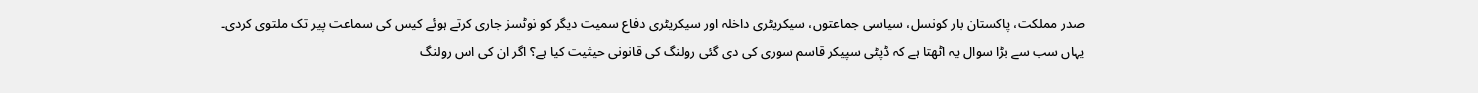صدر مملکت، پاکستان بار کونسل، سیاسی جماعتوں، سیکریٹری داخلہ اور سیکریٹری دفاع سمیت دیگر کو نوٹسز جاری کرتے ہوئے کیس کی سماعت پیر تک ملتوی کردی۔
یہاں سب سے بڑا سوال یہ اٹھتا ہے کہ ڈپٹی سپیکر قاسم سوری کی دی گئی رولنگ کی قانونی حیثیت کیا ہے؟ اگر ان کی اس رولنگ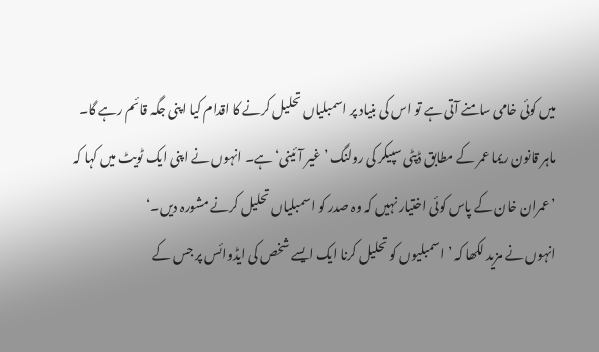میں کوئی خامی سامنے آتی ہے تو اس کی بنیاد پر اسمبلیاں تحلیل کرنے کا اقدام کیا اپنی جگہ قائم رہے گا۔
ماہر قانون ریما عمر کے مطابق ڈپٹی سپیکر کی رولنگ ’غیر آئینی‘ ہے۔ انہوں نے اپنی ایک ٹویٹ میں کہا کہ ’عمران خان کے پاس کوئی اختیار نہیں کہ وہ صدر کو اسمبلیاں تحلیل کرنے مشورہ دیں۔‘
انہوں نے مزید لکھا کہ ’اسمبلیوں کو تحلیل کرنا ایک ایسے شخص کی ایڈوائس پر جس کے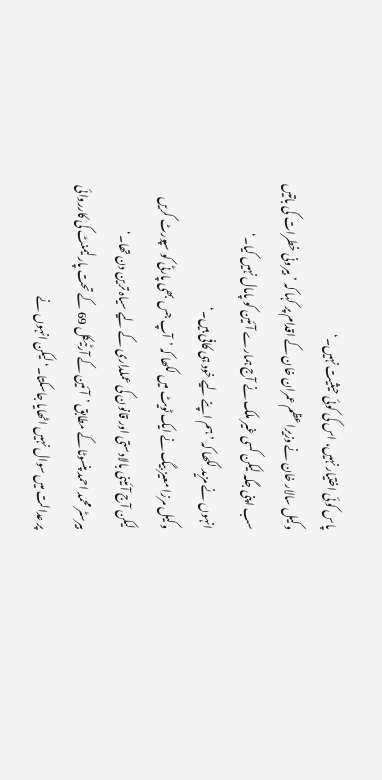پاس کوئی اختیار نہیں، اس کی کوئی حیثیت نہیں۔‘
وکیل سالار خان نے وزیراعظم عمران خان کے اقدام پر کہا کہ ’بیرونی خطرات کی باتیں سب اپنی جگہ لیکن کسی غیر ملک نے آج ہمارے آئین کو پامال نہیں کیا۔‘
انہوں نے مزید لکھا کہ ’ہم اپنے لیے خود ہی کافی ہیں۔‘
وکیل مرزا معیز بیگ نے ایک ٹویٹ میں لکھا کہ ’آپ جس بھی پارٹی کو سپورٹ کریں لیکن آج آئینی بالادستی اور قانون کی عملداری کے لیے سیاہ ترین دن تھا۔‘
بیرسٹر محمد احمد پنسوٹا کے مطابق ’آئین کے آرٹیکل 69 کے تحت پارلیمنٹ کی کارروائی پر عدالت میں سوال نہیں اٹھایا جاسکتا۔‘ لیکن انہوں نے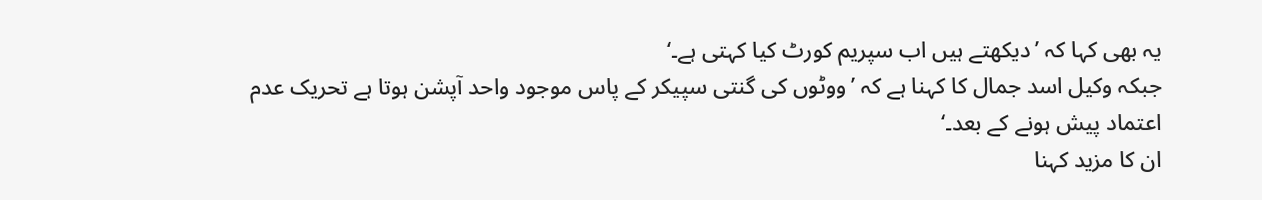یہ بھی کہا کہ ’دیکھتے ہیں اب سپریم کورٹ کیا کہتی ہے۔‘
جبکہ وکیل اسد جمال کا کہنا ہے کہ ’ووٹوں کی گنتی سپیکر کے پاس موجود واحد آپشن ہوتا ہے تحریک عدم اعتماد پیش ہونے کے بعد۔‘
ان کا مزید کہنا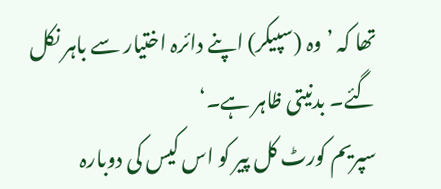تھا کہ ’وہ (سپیکر) اپنے دائرہ اختیار سے باہر نکل گئے۔ بدنیتی ظاہر ہے۔‘
سپریم کورٹ کل پیر کو اس کیس کی دوبارہ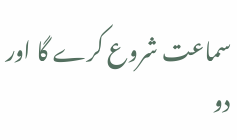سماعت شروع کرے گا اور دو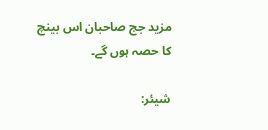مزید جج صاحبان اس بینچ کا حصہ ہوں گے۔

شیئر: